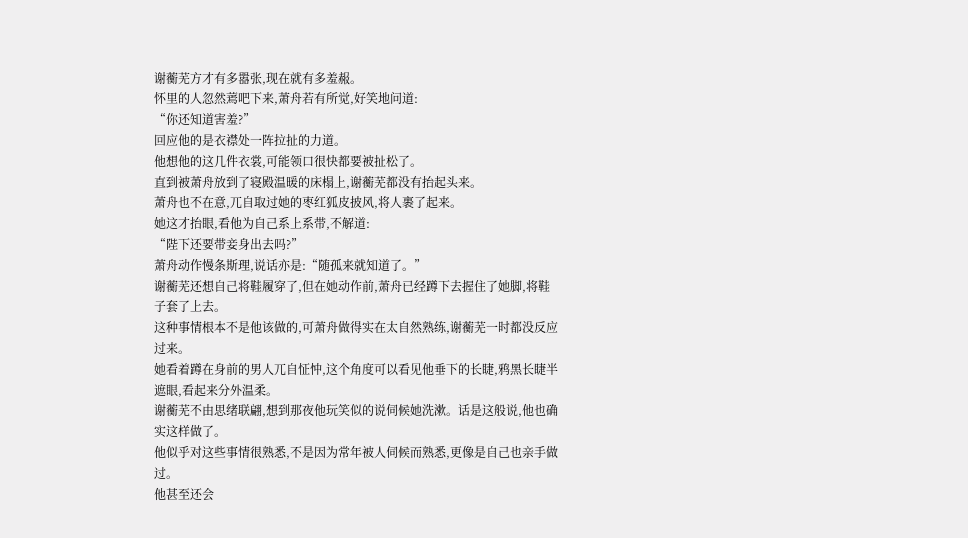谢蘅芜方才有多嚣张,现在就有多羞赧。
怀里的人忽然蔫吧下来,萧舟若有所觉,好笑地问道:
“你还知道害羞?”
回应他的是衣襟处一阵拉扯的力道。
他想他的这几件衣裳,可能领口很快都要被扯松了。
直到被萧舟放到了寝殿温暖的床榻上,谢蘅芜都没有抬起头来。
萧舟也不在意,兀自取过她的枣红狐皮披风,将人裹了起来。
她这才抬眼,看他为自己系上系带,不解道:
“陛下还要带妾身出去吗?”
萧舟动作慢条斯理,说话亦是:“随孤来就知道了。”
谢蘅芜还想自己将鞋履穿了,但在她动作前,萧舟已经蹲下去握住了她脚,将鞋子套了上去。
这种事情根本不是他该做的,可萧舟做得实在太自然熟练,谢蘅芜一时都没反应过来。
她看着蹲在身前的男人兀自怔忡,这个角度可以看见他垂下的长睫,鸦黑长睫半遮眼,看起来分外温柔。
谢蘅芜不由思绪联翩,想到那夜他玩笑似的说伺候她洗漱。话是这般说,他也确实这样做了。
他似乎对这些事情很熟悉,不是因为常年被人伺候而熟悉,更像是自己也亲手做过。
他甚至还会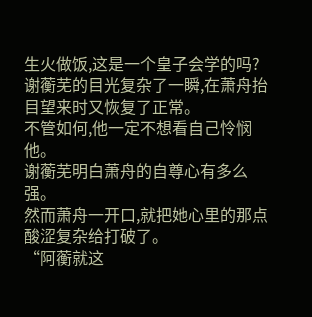生火做饭,这是一个皇子会学的吗?
谢蘅芜的目光复杂了一瞬,在萧舟抬目望来时又恢复了正常。
不管如何,他一定不想看自己怜悯他。
谢蘅芜明白萧舟的自尊心有多么强。
然而萧舟一开口,就把她心里的那点酸涩复杂给打破了。
“阿蘅就这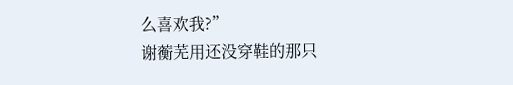么喜欢我?”
谢蘅芜用还没穿鞋的那只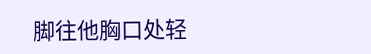脚往他胸口处轻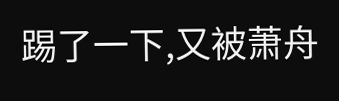踢了一下,又被萧舟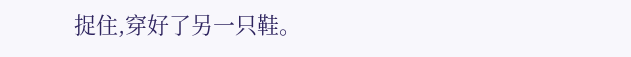捉住,穿好了另一只鞋。